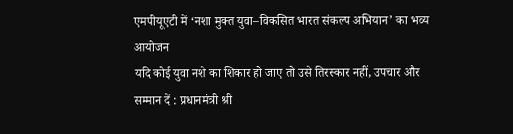एमपीयूएटी में ‘नशा मुक्त युवा–विकसित भारत संकल्प अभियान’ का भव्य आयोजन
यदि कोई युवा नशे का शिकार हो जाए तो उसे तिरस्कार नहीं, उपचार और सम्मान दें : प्रधानमंत्री श्री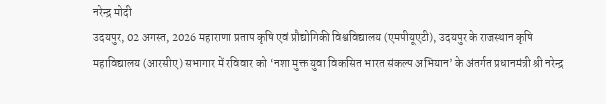नरेन्द्र मोदी
उदयपुर, 02 अगस्त, 2026 महाराणा प्रताप कृषि एवं प्रौद्योगिकी विश्वविद्यालय (एमपीयूएटी), उदयपुर के राजस्थान कृषि महाविद्यालय (आरसीए) सभागार में रविवार को ‘नशा मुक्त युवा विकसित भारत संकल्प अभियान’ के अंतर्गत प्रधानमंत्री श्री नरेन्द्र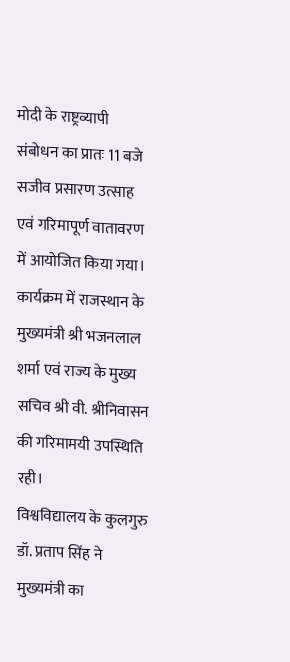मोदी के राष्ट्रव्यापी संबोधन का प्रातः 11 बजे सजीव प्रसारण उत्साह एवं गरिमापूर्ण वातावरण में आयोजित किया गया। कार्यक्रम में राजस्थान के मुख्यमंत्री श्री भजनलाल शर्मा एवं राज्य के मुख्य सचिव श्री वी. श्रीनिवासन की गरिमामयी उपस्थिति रही।
विश्वविद्यालय के कुलगुरु डॉ. प्रताप सिंह ने मुख्यमंत्री का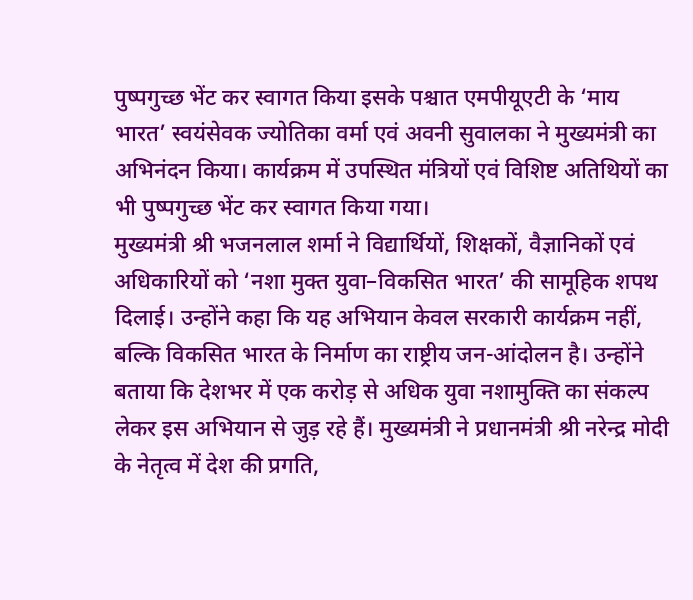पुष्पगुच्छ भेंट कर स्वागत किया इसके पश्चात एमपीयूएटी के ‘माय भारत’ स्वयंसेवक ज्योतिका वर्मा एवं अवनी सुवालका ने मुख्यमंत्री का अभिनंदन किया। कार्यक्रम में उपस्थित मंत्रियों एवं विशिष्ट अतिथियों का भी पुष्पगुच्छ भेंट कर स्वागत किया गया।
मुख्यमंत्री श्री भजनलाल शर्मा ने विद्यार्थियों, शिक्षकों, वैज्ञानिकों एवं अधिकारियों को ‘नशा मुक्त युवा–विकसित भारत’ की सामूहिक शपथ दिलाई। उन्होंने कहा कि यह अभियान केवल सरकारी कार्यक्रम नहीं, बल्कि विकसित भारत के निर्माण का राष्ट्रीय जन-आंदोलन है। उन्होंने बताया कि देशभर में एक करोड़ से अधिक युवा नशामुक्ति का संकल्प लेकर इस अभियान से जुड़ रहे हैं। मुख्यमंत्री ने प्रधानमंत्री श्री नरेन्द्र मोदी के नेतृत्व में देश की प्रगति,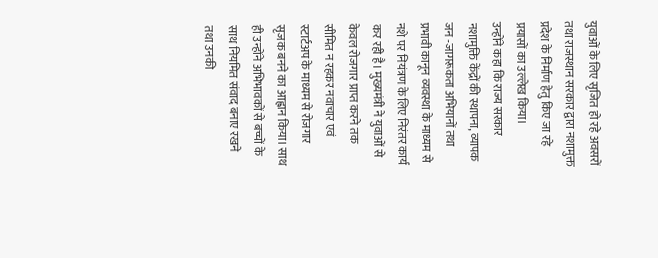युवाओं के लिए सृजित हो रहे अवसरों तथा राजस्थान सरकार द्वारा नशामुक्त प्रदेश के निर्माण हेतु किए जा रहे प्रयासों का उल्लेख किया।
उन्होंने कहा कि राज्य सरकार नशामुक्ति केंद्रों की स्थापना, व्यापक जन -जागरूकता अभियानों तथा प्रभावी कानून व्यवस्था के माध्यम से नशे पर नियंत्रण के लिए निरंतर कार्य कर रही है। मुख्यमंत्री ने युवाओं से केवल रोजगार प्राप्त करने तक सीमित न रहकर नवाचार एवं स्टार्टअप के माध्यम से रोजगार सृजक बनने का आह्वान किया। साथ ही उन्होंने अभिभावकों से बच्चों के साथ नियमित संवाद बनाए रखने तथा उनकी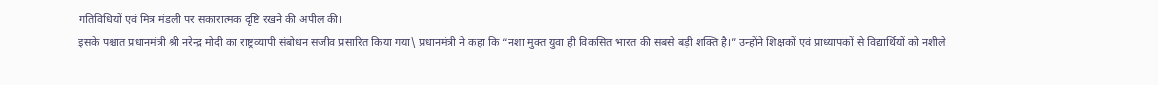गतिविधियों एवं मित्र मंडली पर सकारात्मक दृष्टि रखने की अपील की।
इसके पश्चात प्रधानमंत्री श्री नरेन्द्र मोदी का राष्ट्रव्यापी संबोधन सजीव प्रसारित किया गया\ प्रधानमंत्री ने कहा कि “नशा मुक्त युवा ही विकसित भारत की सबसे बड़ी शक्ति है।” उन्होंने शिक्षकों एवं प्राध्यापकों से विद्यार्थियों को नशीले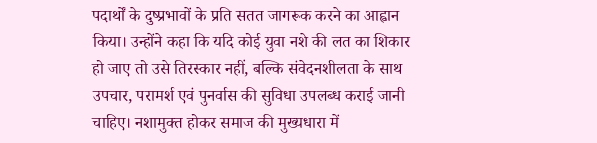पदार्थों के दुष्प्रभावों के प्रति सतत जागरूक करने का आह्वान किया। उन्होंने कहा कि यदि कोई युवा नशे की लत का शिकार हो जाए तो उसे तिरस्कार नहीं, बल्कि संवेदनशीलता के साथ उपचार, परामर्श एवं पुनर्वास की सुविधा उपलब्ध कराई जानी चाहिए। नशामुक्त होकर समाज की मुख्यधारा में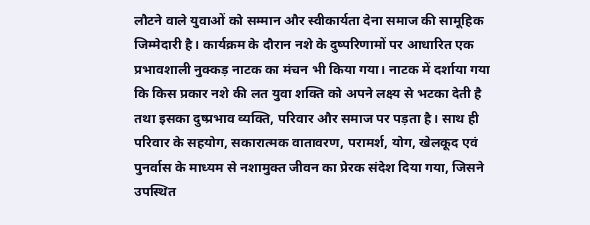लौटने वाले युवाओं को सम्मान और स्वीकार्यता देना समाज की सामूहिक जिम्मेदारी है। कार्यक्रम के दौरान नशे के दुष्परिणामों पर आधारित एक प्रभावशाली नुक्कड़ नाटक का मंचन भी किया गया। नाटक में दर्शाया गया कि किस प्रकार नशे की लत युवा शक्ति को अपने लक्ष्य से भटका देती है तथा इसका दुष्प्रभाव व्यक्ति, परिवार और समाज पर पड़ता है। साथ ही परिवार के सहयोग, सकारात्मक वातावरण, परामर्श, योग, खेलकूद एवं पुनर्वास के माध्यम से नशामुक्त जीवन का प्रेरक संदेश दिया गया, जिसने उपस्थित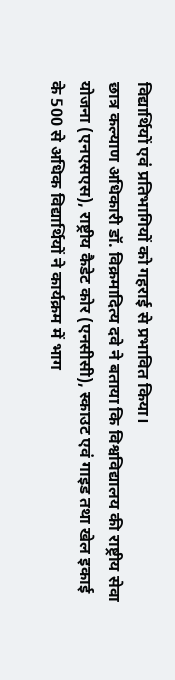विद्यार्थियों एवं प्रतिभागियों को गहराई से प्रभावित किया।
छात्र कल्याण अधिकारी डॉ. विक्रमादित्य दवे ने बताया कि विश्वविद्यालय की राष्ट्रीय सेवा योजना (एनएसएस), राष्ट्रीय कैडेट कोर (एनसीसी), स्काउट एवं गाइड तथा खेल इकाई के 500 से अधिक विद्यार्थियों ने कार्यक्रम में भाग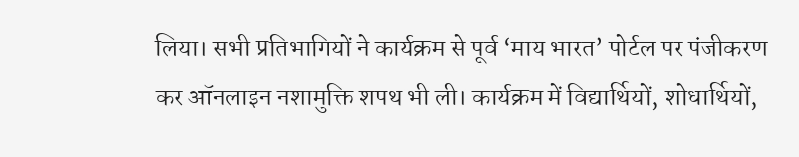लिया। सभी प्रतिभागियों ने कार्यक्रम से पूर्व ‘माय भारत’ पोर्टल पर पंजीकरण कर ऑनलाइन नशामुक्ति शपथ भी ली। कार्यक्रम में विद्यार्थियों, शोधार्थियों,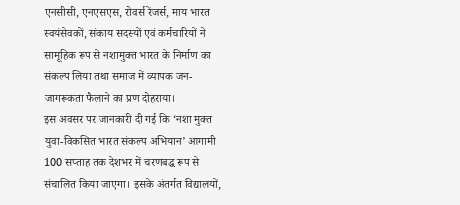एनसीसी, एनएसएस, रोवर्स रेंजर्स, माय भारत स्वयंसेवकों, संकाय सदस्यों एवं कर्मचारियों ने सामूहिक रूप से नशामुक्त भारत के निर्माण का संकल्प लिया तथा समाज में व्यापक जन-जागरूकता फैलाने का प्रण दोहराया।
इस अवसर पर जानकारी दी गई कि ‘नशा मुक्त युवा-विकसित भारत संकल्प अभियान’ आगामी 100 सप्ताह तक देशभर में चरणबद्ध रूप से संचालित किया जाएगा। इसके अंतर्गत विद्यालयों,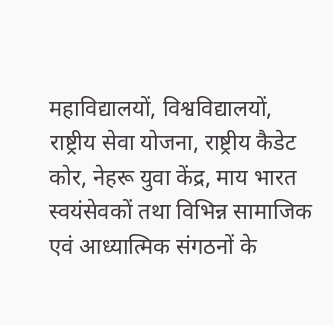महाविद्यालयों, विश्वविद्यालयों, राष्ट्रीय सेवा योजना, राष्ट्रीय कैडेट कोर, नेहरू युवा केंद्र, माय भारत स्वयंसेवकों तथा विभिन्न सामाजिक एवं आध्यात्मिक संगठनों के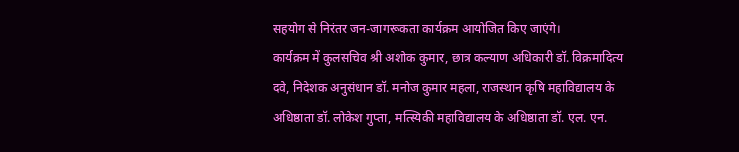सहयोग से निरंतर जन-जागरूकता कार्यक्रम आयोजित किए जाएंगे।
कार्यक्रम में कुलसचिव श्री अशोक कुमार, छात्र कल्याण अधिकारी डॉ. विक्रमादित्य दवे, निदेशक अनुसंधान डॉ. मनोज कुमार महला, राजस्थान कृषि महाविद्यालय के अधिष्ठाता डॉ. लोकेश गुप्ता, मत्स्यिकी महाविद्यालय के अधिष्ठाता डॉ. एल. एन.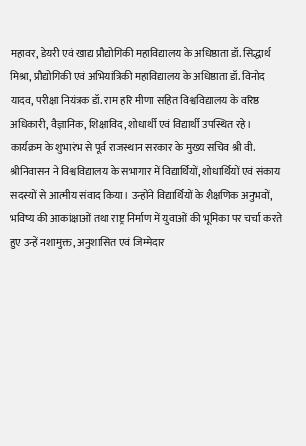महावर, डेयरी एवं खाद्य प्रौद्योगिकी महाविद्यालय के अधिष्ठाता डॉ. सिद्धार्थ मिश्रा, प्रौद्योगिकी एवं अभियांत्रिकी महाविद्यालय के अधिष्ठाता डॉ. विनोद यादव, परीक्षा नियंत्रक डॉ. राम हरि मीणा सहित विश्वविद्यालय के वरिष्ठ अधिकारी, वैज्ञानिक, शिक्षाविद, शोधार्थी एवं विद्यार्थी उपस्थित रहे।
कार्यक्रम के शुभारंभ से पूर्व राजस्थान सरकार के मुख्य सचिव श्री वी. श्रीनिवासन ने विश्वविद्यालय के सभागार में विद्यार्थियों, शोधार्थियों एवं संकाय सदस्यों से आत्मीय संवाद किया। उन्होंने विद्यार्थियों के शैक्षणिक अनुभवों, भविष्य की आकांक्षाओं तथा राष्ट्र निर्माण में युवाओं की भूमिका पर चर्चा करते हुए उन्हें नशामुक्त, अनुशासित एवं जिम्मेदार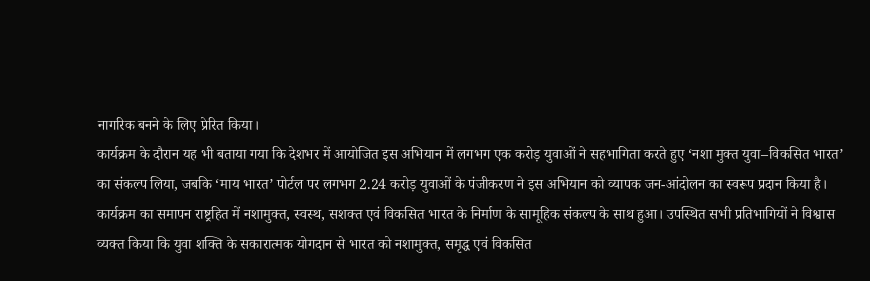नागरिक बनने के लिए प्रेरित किया।
कार्यक्रम के दौरान यह भी बताया गया कि देशभर में आयोजित इस अभियान में लगभग एक करोड़ युवाओं ने सहभागिता करते हुए ‘नशा मुक्त युवा–विकसित भारत’ का संकल्प लिया, जबकि ‘माय भारत’ पोर्टल पर लगभग 2.24 करोड़ युवाओं के पंजीकरण ने इस अभियान को व्यापक जन-आंदोलन का स्वरूप प्रदान किया है।
कार्यक्रम का समापन राष्ट्रहित में नशामुक्त, स्वस्थ, सशक्त एवं विकसित भारत के निर्माण के सामूहिक संकल्प के साथ हुआ। उपस्थित सभी प्रतिभागियों ने विश्वास व्यक्त किया कि युवा शक्ति के सकारात्मक योगदान से भारत को नशामुक्त, समृद्ध एवं विकसित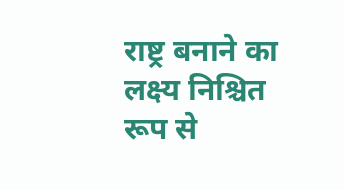राष्ट्र बनाने का लक्ष्य निश्चित रूप से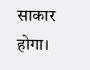साकार होगा।